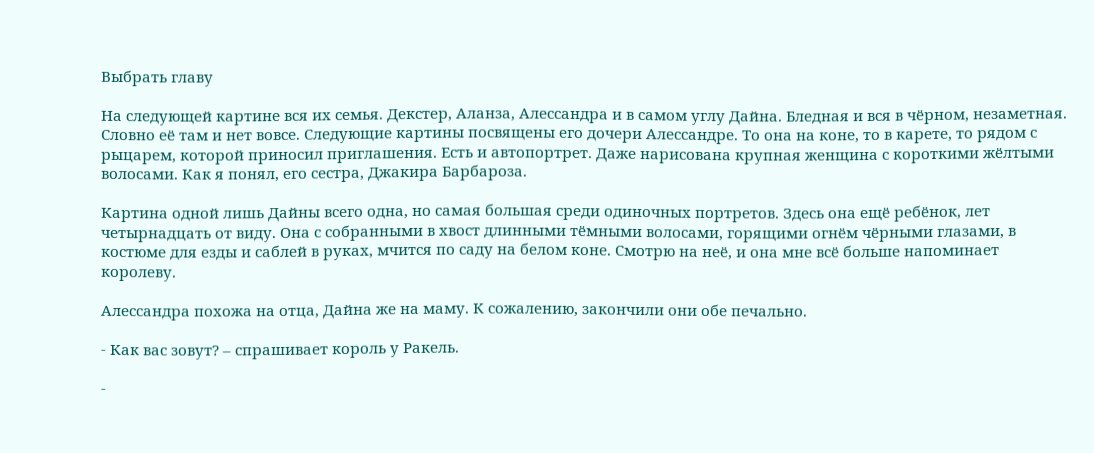Выбрать главу

На следующей картине вся их семья. Декстер, Аланза, Алессандра и в самом углу Дайна. Бледная и вся в чёрном, незаметная. Словно её там и нет вовсе. Следующие картины посвящены его дочери Алессандре. То она на коне, то в карете, то рядом с рыцарем, которой приносил приглашения. Есть и автопортрет. Даже нарисована крупная женщина с короткими жёлтыми волосами. Как я понял, его сестра, Джакира Барбароза.

Картина одной лишь Дайны всего одна, но самая большая среди одиночных портретов. Здесь она ещё ребёнок, лет четырнадцать от виду. Она с собранными в хвост длинными тёмными волосами, горящими огнём чёрными глазами, в костюме для езды и саблей в руках, мчится по саду на белом коне. Смотрю на неё, и она мне всё больше напоминает королеву.

Алессандра похожа на отца, Дайна же на маму. К сожалению, закончили они обе печально.

- Как вас зовут? – спрашивает король у Ракель.

-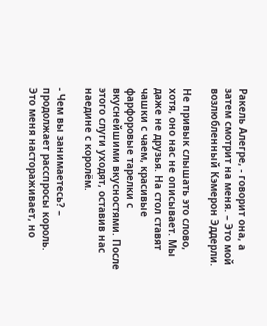Ракель Алегре, - говорит она, а затем смотрит на меня. – Это мой возлюбленный Кэмерон Эддерли.

Не привык слышать это слово, хотя, оно нас не описывает. Мы даже не друзья. На стол ставят чашки с чаем, красивые фарфоровые тарелки с вкуснейшими вкусностями. После этого слуги уходят, оставив нас наедине с королём.

- Чем вы занимаетесь? – продолжает расспросы король. Это меня настораживает, но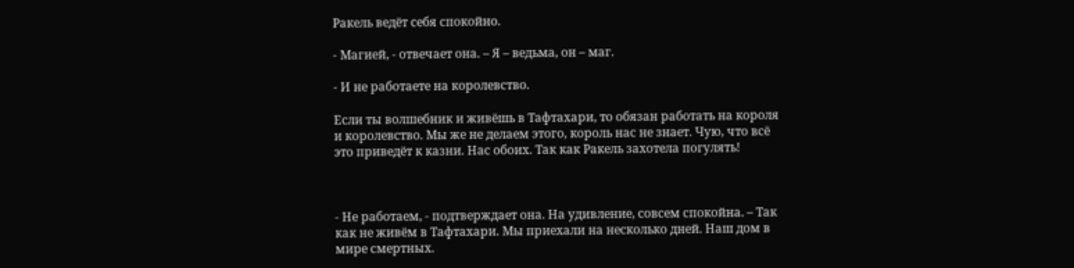Ракель ведёт себя спокойно.

- Магией, - отвечает она. – Я – ведьма, он – маг.

- И не работаете на королевство.

Если ты волшебник и живёшь в Тафтахари, то обязан работать на короля и королевство. Мы же не делаем этого, король нас не знает. Чую, что всё это приведёт к казни. Нас обоих. Так как Ракель захотела погулять!



- Не работаем, - подтверждает она. На удивление, совсем спокойна. – Так как не живём в Тафтахари. Мы приехали на несколько дней. Наш дом в мире смертных.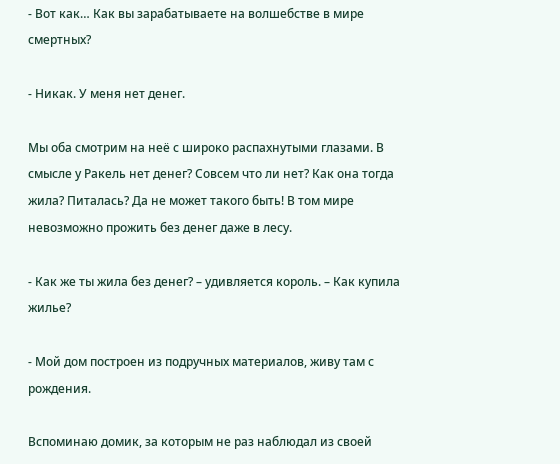- Вот как… Как вы зарабатываете на волшебстве в мире смертных?

- Никак. У меня нет денег.

Мы оба смотрим на неё с широко распахнутыми глазами. В смысле у Ракель нет денег? Совсем что ли нет? Как она тогда жила? Питалась? Да не может такого быть! В том мире невозможно прожить без денег даже в лесу.

- Как же ты жила без денег? – удивляется король. – Как купила жилье?

- Мой дом построен из подручных материалов, живу там с рождения.

Вспоминаю домик, за которым не раз наблюдал из своей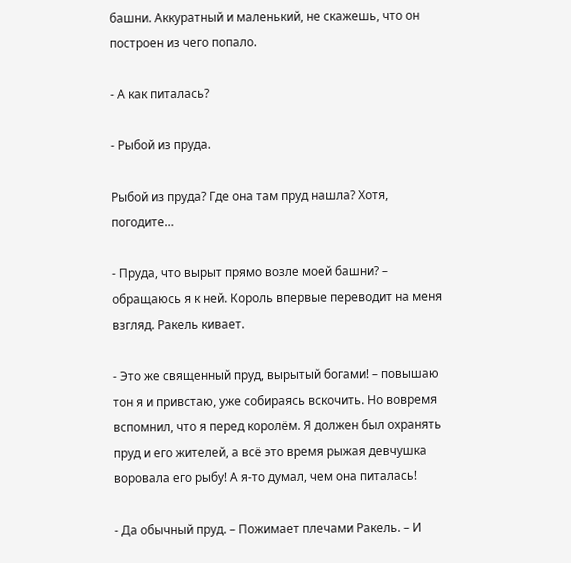башни. Аккуратный и маленький, не скажешь, что он построен из чего попало.

- А как питалась?

- Рыбой из пруда.

Рыбой из пруда? Где она там пруд нашла? Хотя, погодите…

- Пруда, что вырыт прямо возле моей башни? – обращаюсь я к ней. Король впервые переводит на меня взгляд. Ракель кивает.

- Это же священный пруд, вырытый богами! – повышаю тон я и привстаю, уже собираясь вскочить. Но вовремя вспомнил, что я перед королём. Я должен был охранять пруд и его жителей, а всё это время рыжая девчушка воровала его рыбу! А я-то думал, чем она питалась!

- Да обычный пруд. – Пожимает плечами Ракель. – И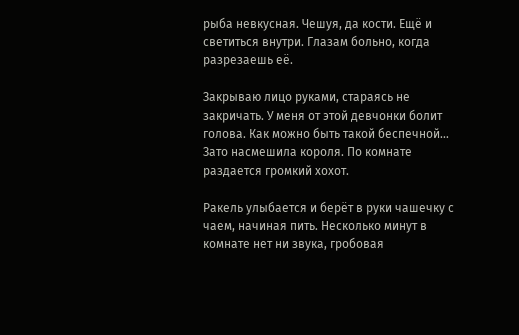рыба невкусная. Чешуя, да кости. Ещё и светиться внутри. Глазам больно, когда разрезаешь её.

Закрываю лицо руками, стараясь не закричать. У меня от этой девчонки болит голова. Как можно быть такой беспечной… Зато насмешила короля. По комнате раздается громкий хохот.

Ракель улыбается и берёт в руки чашечку с чаем, начиная пить. Несколько минут в комнате нет ни звука, гробовая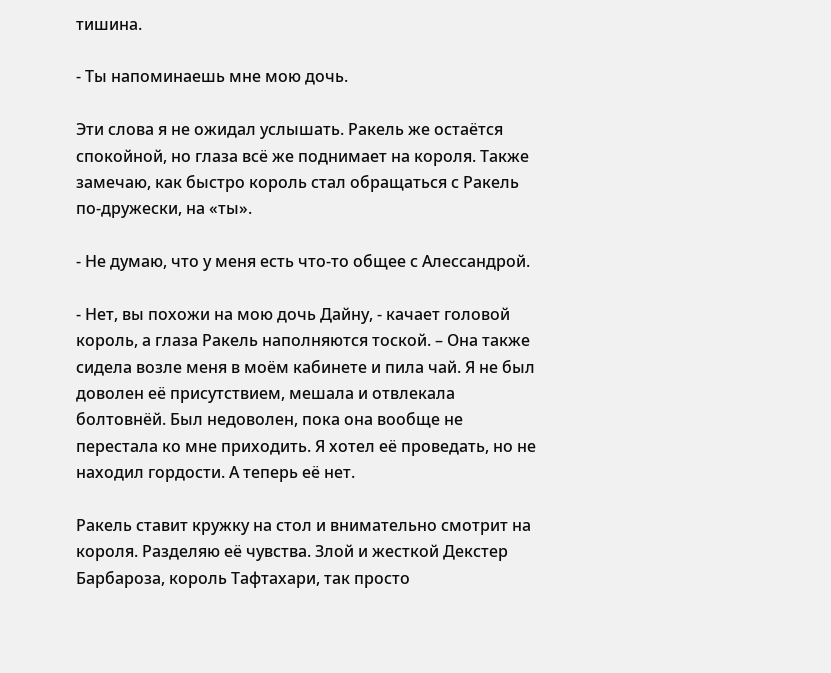тишина.

- Ты напоминаешь мне мою дочь.

Эти слова я не ожидал услышать. Ракель же остаётся спокойной, но глаза всё же поднимает на короля. Также замечаю, как быстро король стал обращаться с Ракель по-дружески, на «ты».

- Не думаю, что у меня есть что-то общее с Алессандрой.

- Нет, вы похожи на мою дочь Дайну, - качает головой король, а глаза Ракель наполняются тоской. – Она также сидела возле меня в моём кабинете и пила чай. Я не был доволен её присутствием, мешала и отвлекала болтовнёй. Был недоволен, пока она вообще не перестала ко мне приходить. Я хотел её проведать, но не находил гордости. А теперь её нет.

Ракель ставит кружку на стол и внимательно смотрит на короля. Разделяю её чувства. Злой и жесткой Декстер Барбароза, король Тафтахари, так просто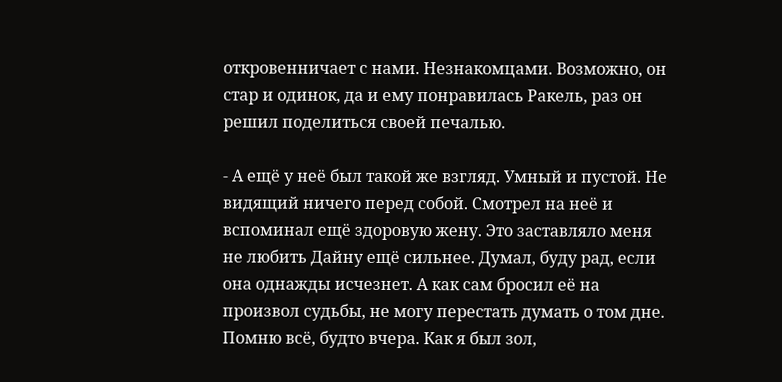откровенничает с нами. Незнакомцами. Возможно, он стар и одинок, да и ему понравилась Ракель, раз он решил поделиться своей печалью.

- А ещё у неё был такой же взгляд. Умный и пустой. Не видящий ничего перед собой. Смотрел на неё и вспоминал ещё здоровую жену. Это заставляло меня не любить Дайну ещё сильнее. Думал, буду рад, если она однажды исчезнет. А как сам бросил её на произвол судьбы, не могу перестать думать о том дне. Помню всё, будто вчера. Как я был зол,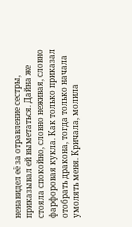ненавидел её за отравление сестры, приказывал ей выметаться. Дайна же стояла спокойно, словно неживая, словно фарфоровая кукла. Как только приказал отобрать дракона, тогда только начала умолять меня. Кричала, молила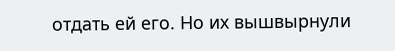отдать ей его. Но их вышвырнули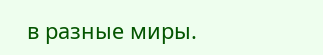в разные миры.